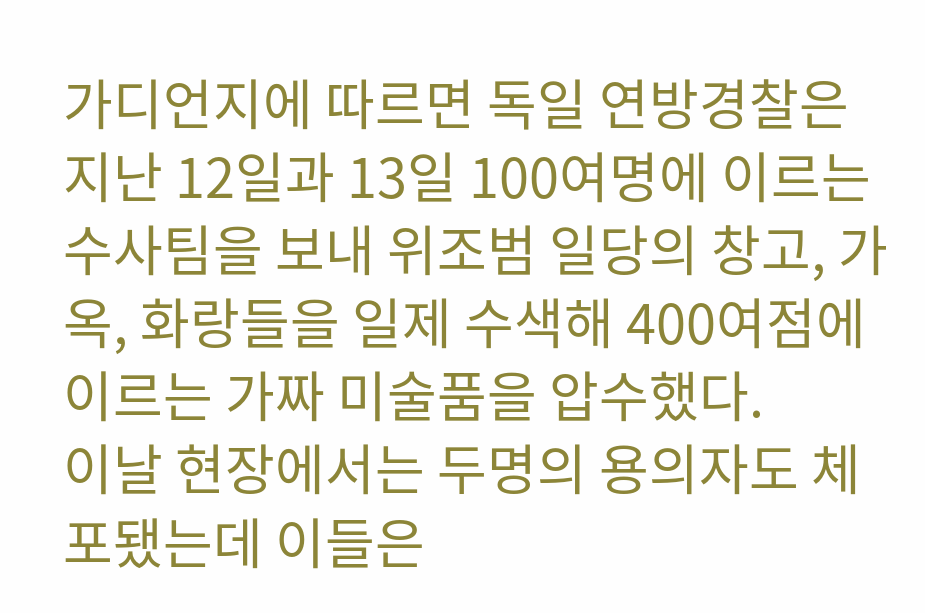가디언지에 따르면 독일 연방경찰은 지난 12일과 13일 100여명에 이르는 수사팀을 보내 위조범 일당의 창고, 가옥, 화랑들을 일제 수색해 400여점에 이르는 가짜 미술품을 압수했다.
이날 현장에서는 두명의 용의자도 체포됐는데 이들은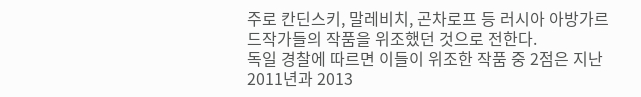주로 칸딘스키, 말레비치, 곤차로프 등 러시아 아방가르드작가들의 작품을 위조했던 것으로 전한다.
독일 경찰에 따르면 이들이 위조한 작품 중 2점은 지난 2011년과 2013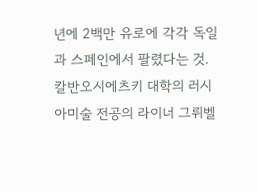년에 2백만 유로에 각각 독일과 스페인에서 팔렸다는 것.
칼반오시에츠키 대학의 러시아미술 전공의 라이너 그뤼벨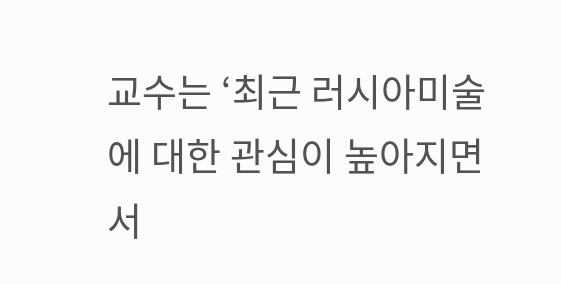교수는 ‘최근 러시아미술에 대한 관심이 높아지면서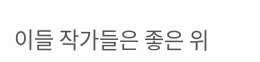이들 작가들은 좋은 위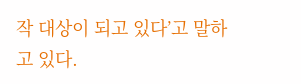작 대상이 되고 있다’고 말하고 있다.